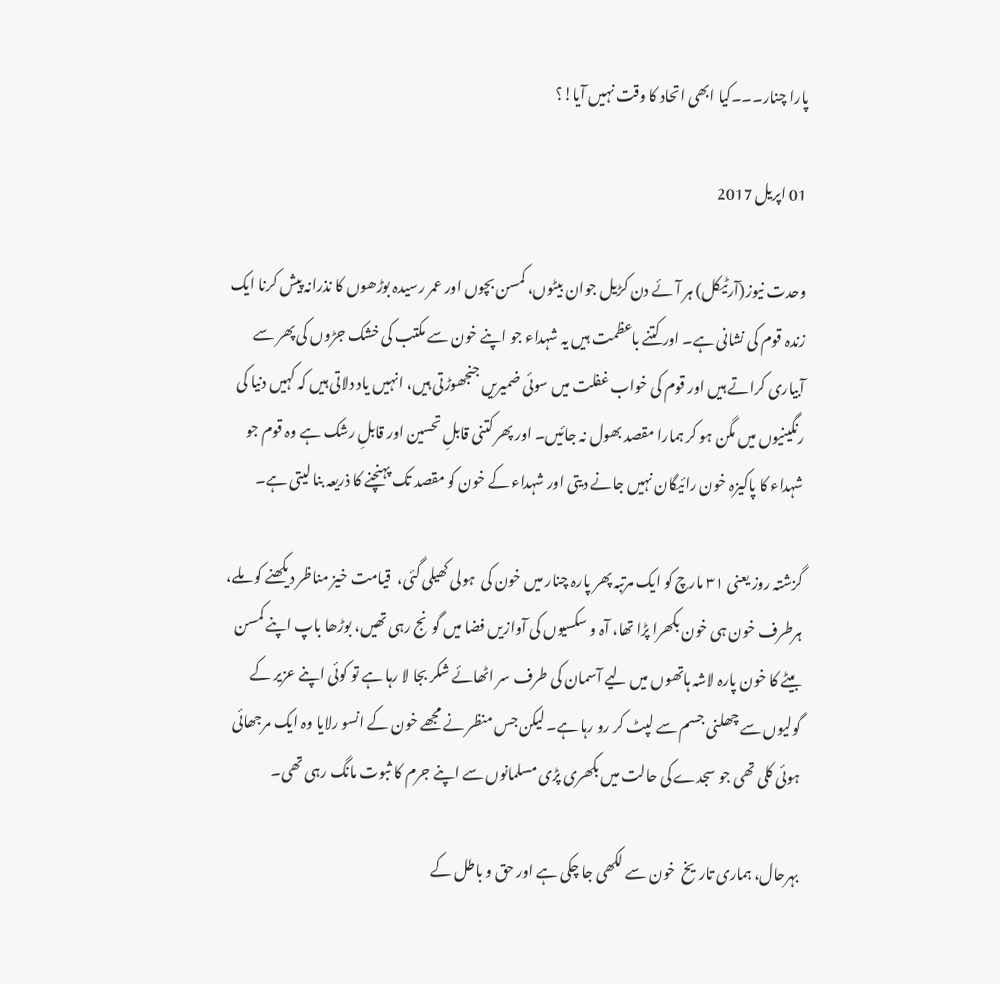پارا چنار۔۔۔کیا ابھی اتحاد کا وقت نہیں آیا!؟

01 اپریل 2017

وحدت نیوز(آرٹیکل) ہر آئے دن کڑیل جوان بیٹوں، کمسن بچوں اور عمر رسیدہ بوڑھوں کا نذرانہ پیش کرنا ایک زندہ قوم کی نشانی ہے۔ اور کتنے باعظمت ہیں یہ شہداء جو اپنے خون سے مکتب کی خشک جڑوں کی پھر سے آبیاری کراتے ہیں اور قوم کی خواب غفلت میں سوئی ضمیریں جنجھوڑتی ہیں، انہیں یاد دلاتی ہیں کہ کہیں دنیا کی رنگینیوں میں مگن ہو کر ہمارا مقصد بھول نہ جائیں۔ اور پھر کتنی قابلِ تحسین اور قابلِ رشک ہے وہ قوم جو شہداء کا پاکیزہ خون رائیگان نہیں جانے دیتی اور شہداء کے خون کو مقصد تک پہنچنے کا ذریعہ بنا لیتی ہے۔

گزشتہ روز یعنی ۳۱ مارچ کو ایک مرتبہ پھر پارہ چنار میں خون کی  ہولی کھیلی گئی،  قیامت خیز مناظر دیکھنے کو ملے، ہرطرف خون ہی خون بکھرا پڑا تھا، آہ و سکسیوں کی آوازیں فضا میں گونج رہی تھیں، بوڑھا باپ اپنے کمسن بیٹے کا خون پارہ لاشہ ہاتھوں میں لیے آسمان کی طرف سر اٹھائے شکر بجا لا رہا ہے تو کوئی اپنے عزیر کے گولیوں سے چھلنی جسم سے لپٹ کر رو رہا ہے۔ لیکن جس منظر نے مجھے خون کے انسو رلایا وہ ایک مرجھائی ہوئی کلی تھی جو سجدے کی حالت میں بکھری پڑی مسلمانوں سے اپنے جرم کا ثبوت مانگ رہی تھی۔

بہرحال، ہماری تاریخ  خون سے لکھی جا چکی ہے اور حق و باطل کے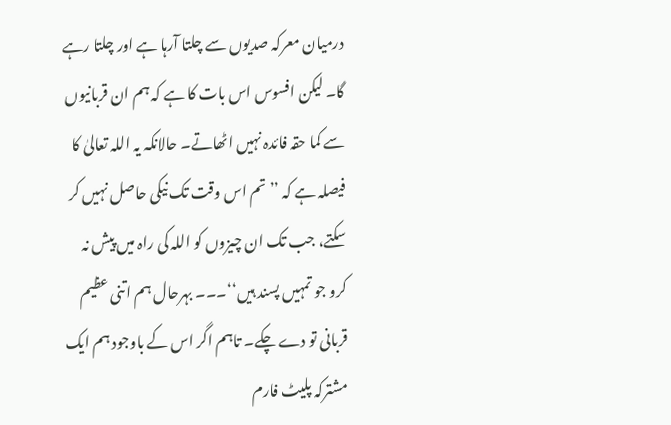درمیان معرکہ صدیوں سے چلتا آرہا ہے اور چلتا رہے گا۔ لیکن افسوس اس بات کا ہے کہ ہم ان قربانیوں سے کما حقہ فائدہ نہیں اٹھاتے۔ حالانکہ یہ اللہ تعالیٰ کا فیصلہ ہے کہ ’’تم اس وقت تک نیکی حاصل نہیں کر سکتے، جب تک ان چیزوں کو اللہ کی راہ میں پیش نہ کرو جو تمہیں پسند ہیں‘‘۔۔۔ بہرحال ہم اتنی عظیم قربانی تو دے چکے۔ تاہم اگر اس کے باوجود ہم ایک مشترکہ پلیٹ فارم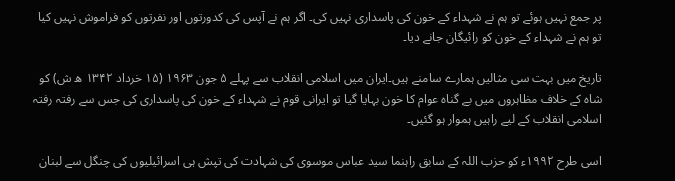پر جمع نہیں ہوئے تو ہم نے شہداء کے خون کی پاسداری نہیں کی۔ اگر ہم نے آپس کی کدورتوں اور نفرتوں کو فراموش نہیں کیا تو ہم نے شہداء کے خون کو رائیگان جانے دیا۔

تاریخ میں بہت سی مثالیں ہمارے سامنے ہیں۔ایران میں اسلامی انقلاب سے پہلے ۵ جون ۱۹۶۳ (۱۵ خرداد ۱۳۴۲ ھ ش) کو شاہ کے خلاف مظاہروں میں بے گناہ عوام کا خون بہایا گیا تو ایرانی قوم نے شہداء کے خون کی پاسداری کی جس سے رفتہ رفتہ اسلامی انقلاب کے لیے راہیں ہموار ہو گئیں۔

اسی طرح ۱۹۹۲ء کو حزب اللہ کے سابق راہنما سید عباس موسوی کی شہادت کی تپش ہی اسرائیلیوں کی چنگل سے لبنان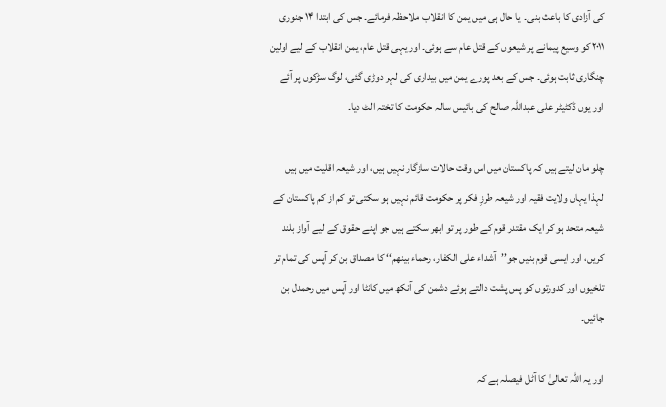کی آزادی کا باعث بنی۔  یا حال ہی میں یمن کا انقلاب ملاحظہ فرمائے۔ جس کی ابتدا ۱۴ جنوری ۲۰۱۱ کو وسیع پیمانے پر شیعوں کے قتل عام سے ہوئی۔ اور یہی قتل عام، یمن انقلاب کے لیے اولین چنگاری ثابت ہوئی۔ جس کے بعد پورے یمن میں بیداری کی لہر دوڑی گئی، لوگ سڑکوں پر آئے اور یوں ڈکٹیٹر علی عبداللہ صالح کی بائیس سالہ حکومت کا تختہ الٹ دیا۔

چلو مان لیتے ہیں کہ پاکستان میں اس وقت حالات سازگار نہیں ہیں، اور شیعہ اقلیت میں ہیں لہذا یہاں ولایت فقیہ اور شیعہ طرزِ فکر پر حکومت قائم نہیں ہو سکتی تو کم از کم پاکستان کے شیعہ متحد ہو کر ایک مقتدر قوم کے طور پر تو ابھر سکتے ہیں جو اپنے حقوق کے لیے آواز بلند کریں، اور ایسی قوم بنیں جو’’آشداء علی الکفار، رحماء بینھم‘‘ کا مصداق بن کر آپس کی تمام تر تلخیوں اور کدورتوں کو پس پشت دالتے ہوئے دشمن کی آنکھ میں کانٹا اور آپس میں رحمدل بن جائیں۔

اور یہ اللہ تعالیٰ کا آٹل فیصلہ ہے کہ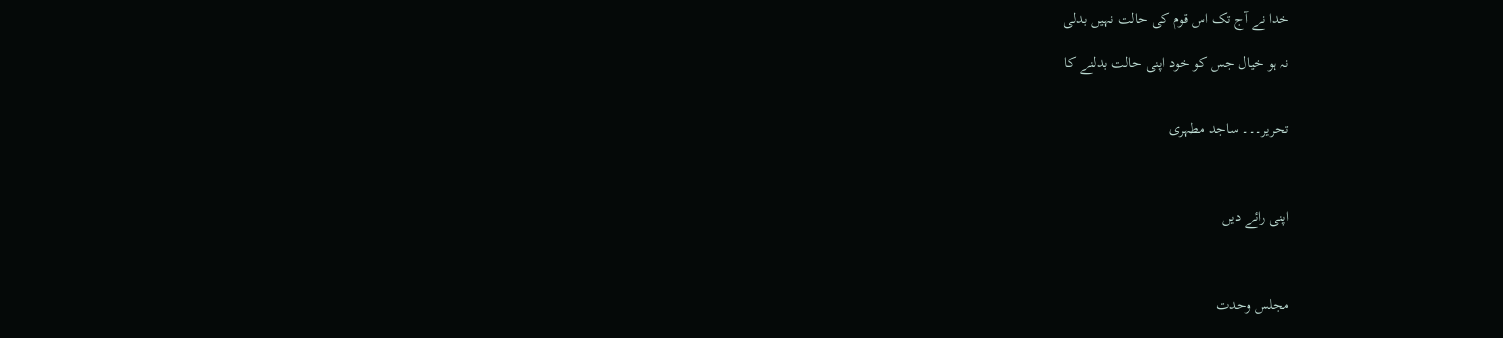خدا نے آج تک اس قوم کی حالت نہیں بدلی

نہ ہو خیال جس کو خود اپنی حالت بدلنے کا


تحریر۔۔۔ ساجد مطہری



اپنی رائے دیں



مجلس وحدت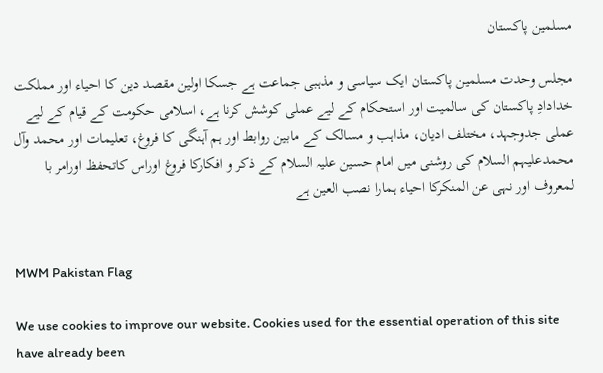مسلمین پاکستان

مجلس وحدت مسلمین پاکستان ایک سیاسی و مذہبی جماعت ہے جسکا اولین مقصد دین کا احیاء اور مملکت خدادادِ پاکستان کی سالمیت اور استحکام کے لیے عملی کوشش کرنا ہے، اسلامی حکومت کے قیام کے لیے عملی جدوجہد، مختلف ادیان، مذاہب و مسالک کے مابین روابط اور ہم آہنگی کا فروغ، تعلیمات اور محمد وآل محمدعلیہم السلام کی روشنی میں امام حسین علیہ السلام کے ذکر و افکارکا فروغ اوراس کاتحفظ اورامر با لمعروف اور نہی عن المنکرکا احیاء ہمارا نصب العین ہے


MWM Pakistan Flag

We use cookies to improve our website. Cookies used for the essential operation of this site have already been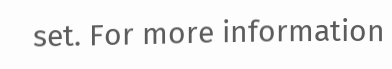set. For more information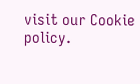visit our Cookie policy.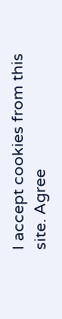I accept cookies from this site. Agree